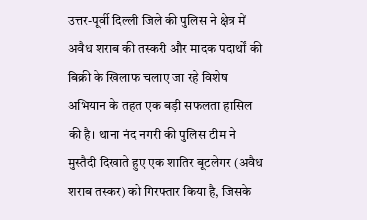उत्तर-पूर्वी दिल्ली जिले की पुलिस ने क्षेत्र में अवैध शराब की तस्करी और मादक पदार्थों की बिक्री के खिलाफ चलाए जा रहे विशेष अभियान के तहत एक बड़ी सफलता हासिल की है। थाना नंद नगरी की पुलिस टीम ने मुस्तैदी दिखाते हुए एक शातिर बूटलेगर (अवैध शराब तस्कर) को गिरफ्तार किया है, जिसके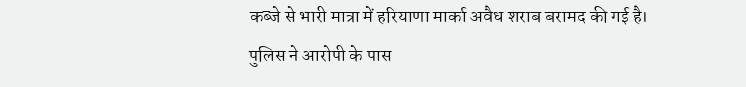कब्जे से भारी मात्रा में हरियाणा मार्का अवैध शराब बरामद की गई है। पुलिस ने आरोपी के पास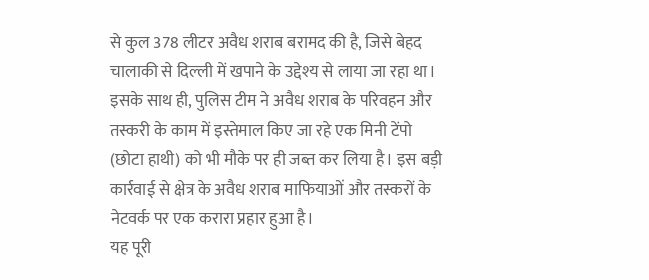से कुल 378 लीटर अवैध शराब बरामद की है, जिसे बेहद चालाकी से दिल्ली में खपाने के उद्देश्य से लाया जा रहा था। इसके साथ ही, पुलिस टीम ने अवैध शराब के परिवहन और तस्करी के काम में इस्तेमाल किए जा रहे एक मिनी टेंपो (छोटा हाथी) को भी मौके पर ही जब्त कर लिया है। इस बड़ी कार्रवाई से क्षेत्र के अवैध शराब माफियाओं और तस्करों के नेटवर्क पर एक करारा प्रहार हुआ है।
यह पूरी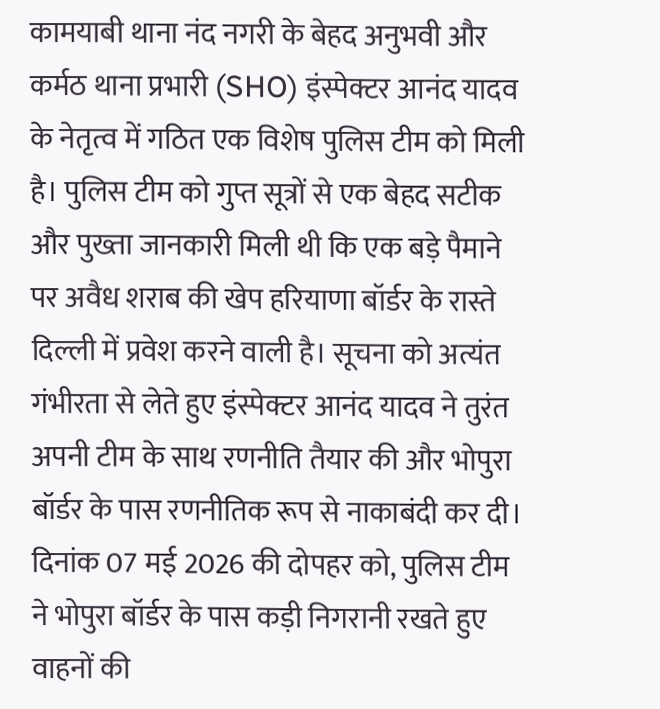कामयाबी थाना नंद नगरी के बेहद अनुभवी और कर्मठ थाना प्रभारी (SHO) इंस्पेक्टर आनंद यादव के नेतृत्व में गठित एक विशेष पुलिस टीम को मिली है। पुलिस टीम को गुप्त सूत्रों से एक बेहद सटीक और पुख्ता जानकारी मिली थी कि एक बड़े पैमाने पर अवैध शराब की खेप हरियाणा बॉर्डर के रास्ते दिल्ली में प्रवेश करने वाली है। सूचना को अत्यंत गंभीरता से लेते हुए इंस्पेक्टर आनंद यादव ने तुरंत अपनी टीम के साथ रणनीति तैयार की और भोपुरा बॉर्डर के पास रणनीतिक रूप से नाकाबंदी कर दी। दिनांक 07 मई 2026 की दोपहर को, पुलिस टीम ने भोपुरा बॉर्डर के पास कड़ी निगरानी रखते हुए वाहनों की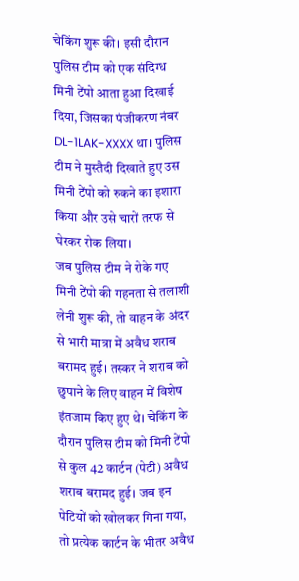चेकिंग शुरू की। इसी दौरान पुलिस टीम को एक संदिग्ध मिनी टेंपो आता हुआ दिखाई दिया, जिसका पंजीकरण नंबर DL-1LAK-XXXX था। पुलिस टीम ने मुस्तैदी दिखाते हुए उस मिनी टेंपो को रुकने का इशारा किया और उसे चारों तरफ से घेरकर रोक लिया।
जब पुलिस टीम ने रोके गए मिनी टेंपो की गहनता से तलाशी लेनी शुरू की, तो वाहन के अंदर से भारी मात्रा में अवैध शराब बरामद हुई। तस्कर ने शराब को छुपाने के लिए वाहन में विशेष इंतजाम किए हुए थे। चेकिंग के दौरान पुलिस टीम को मिनी टेंपो से कुल 42 कार्टन (पेटी) अवैध शराब बरामद हुई। जब इन पेटियों को खोलकर गिना गया, तो प्रत्येक कार्टन के भीतर अवैध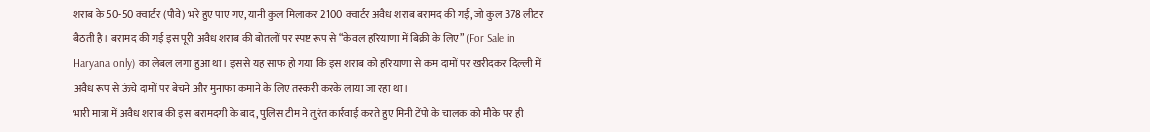शराब के 50-50 क्वार्टर (पौवे) भरे हुए पाए गए, यानी कुल मिलाकर 2100 क्वार्टर अवैध शराब बरामद की गई, जो कुल 378 लीटर बैठती है। बरामद की गई इस पूरी अवैध शराब की बोतलों पर स्पष्ट रूप से “केवल हरियाणा में बिक्री के लिए” (For Sale in Haryana only) का लेबल लगा हुआ था। इससे यह साफ हो गया कि इस शराब को हरियाणा से कम दामों पर खरीदकर दिल्ली में अवैध रूप से ऊंचे दामों पर बेचने और मुनाफा कमाने के लिए तस्करी करके लाया जा रहा था।
भारी मात्रा में अवैध शराब की इस बरामदगी के बाद, पुलिस टीम ने तुरंत कार्रवाई करते हुए मिनी टेंपो के चालक को मौके पर ही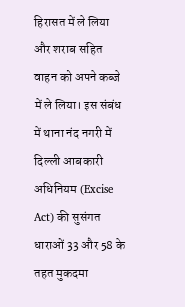हिरासत में ले लिया और शराब सहित वाहन को अपने कब्जे में ले लिया। इस संबंध में थाना नंद नगरी में दिल्ली आबकारी अधिनियम (Excise Act) की सुसंगत धाराओं 33 और 58 के तहत मुकदमा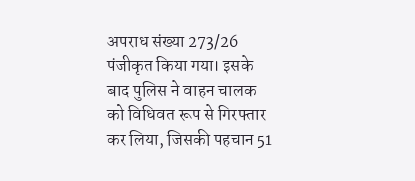अपराध संख्या 273/26 पंजीकृत किया गया। इसके बाद पुलिस ने वाहन चालक को विधिवत रूप से गिरफ्तार कर लिया, जिसकी पहचान 51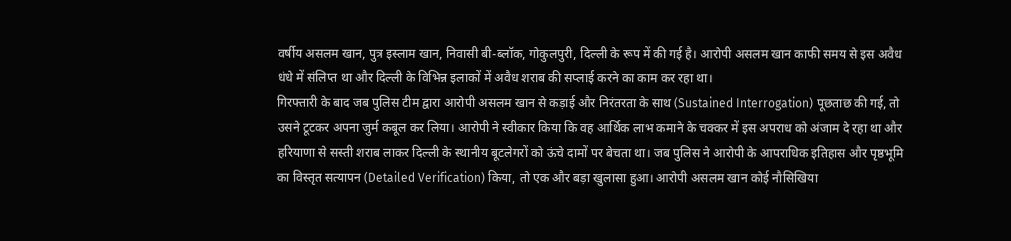वर्षीय असलम खान, पुत्र इस्लाम खान, निवासी बी-ब्लॉक, गोकुलपुरी, दिल्ली के रूप में की गई है। आरोपी असलम खान काफी समय से इस अवैध धंधे में संलिप्त था और दिल्ली के विभिन्न इलाकों में अवैध शराब की सप्लाई करने का काम कर रहा था।
गिरफ्तारी के बाद जब पुलिस टीम द्वारा आरोपी असलम खान से कड़ाई और निरंतरता के साथ (Sustained Interrogation) पूछताछ की गई, तो उसने टूटकर अपना जुर्म कबूल कर लिया। आरोपी ने स्वीकार किया कि वह आर्थिक लाभ कमाने के चक्कर में इस अपराध को अंजाम दे रहा था और हरियाणा से सस्ती शराब लाकर दिल्ली के स्थानीय बूटलेगरों को ऊंचे दामों पर बेचता था। जब पुलिस ने आरोपी के आपराधिक इतिहास और पृष्ठभूमि का विस्तृत सत्यापन (Detailed Verification) किया, तो एक और बड़ा खुलासा हुआ। आरोपी असलम खान कोई नौसिखिया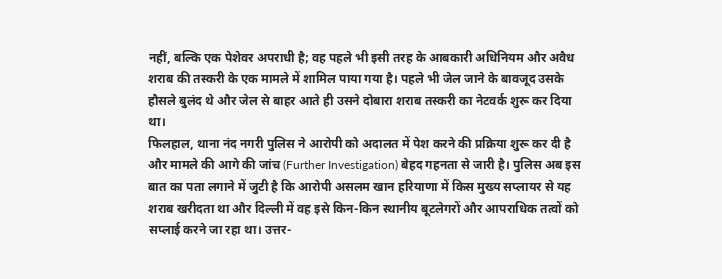नहीं, बल्कि एक पेशेवर अपराधी है; वह पहले भी इसी तरह के आबकारी अधिनियम और अवैध शराब की तस्करी के एक मामले में शामिल पाया गया है। पहले भी जेल जाने के बावजूद उसके हौसले बुलंद थे और जेल से बाहर आते ही उसने दोबारा शराब तस्करी का नेटवर्क शुरू कर दिया था।
फिलहाल, थाना नंद नगरी पुलिस ने आरोपी को अदालत में पेश करने की प्रक्रिया शुरू कर दी है और मामले की आगे की जांच (Further Investigation) बेहद गहनता से जारी है। पुलिस अब इस बात का पता लगाने में जुटी है कि आरोपी असलम खान हरियाणा में किस मुख्य सप्लायर से यह शराब खरीदता था और दिल्ली में वह इसे किन-किन स्थानीय बूटलेगरों और आपराधिक तत्वों को सप्लाई करने जा रहा था। उत्तर-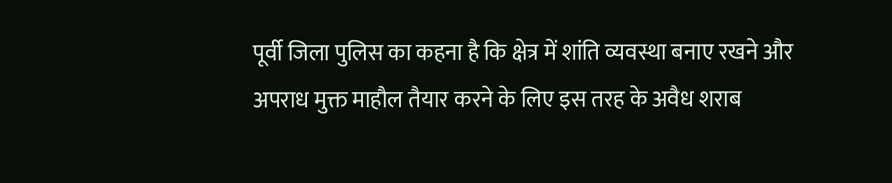पूर्वी जिला पुलिस का कहना है कि क्षेत्र में शांति व्यवस्था बनाए रखने और अपराध मुक्त माहौल तैयार करने के लिए इस तरह के अवैध शराब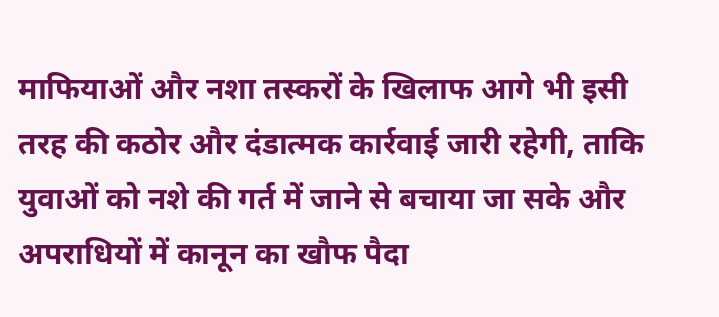माफियाओं और नशा तस्करों के खिलाफ आगे भी इसी तरह की कठोर और दंडात्मक कार्रवाई जारी रहेगी, ताकि युवाओं को नशे की गर्त में जाने से बचाया जा सके और अपराधियों में कानून का खौफ पैदा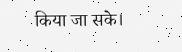किया जा सके।